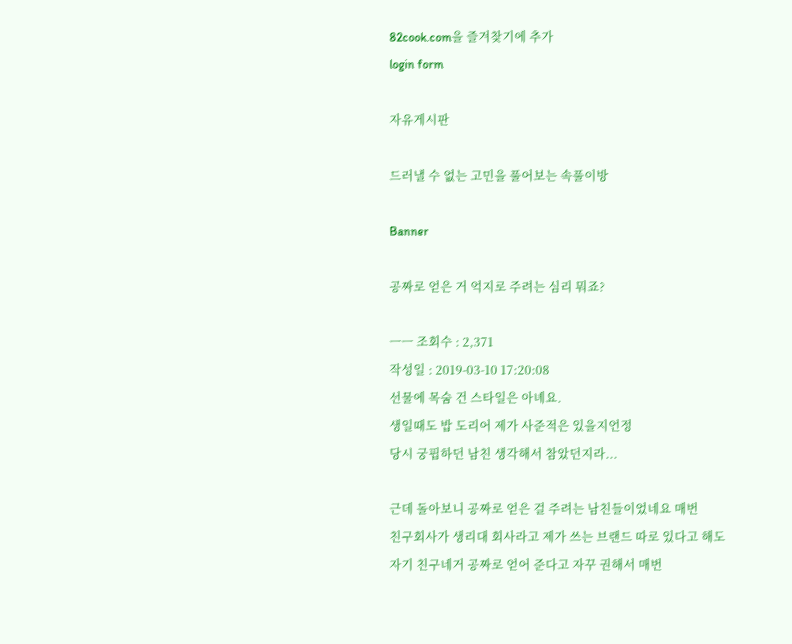82cook.com을 즐겨찾기에 추가
login form

자유게시판

드러낼 수 없는 고민을 풀어보는 속풀이방

Banner

공짜로 얻은 거 억지로 주려는 심리 뭐죠?

ㅡㅡ 조회수 : 2,371
작성일 : 2019-03-10 17:20:08
선물에 목숨 건 스타일은 아녜요.
생일때도 밥 도리어 제가 사준적은 있을지언정
당시 궁핍하던 남친 생각해서 참았던지라...

근데 돌아보니 공짜로 얻은 걸 주려는 남친들이었네요 매번
친구회사가 생리대 회사라고 제가 쓰는 브랜드 따로 있다고 해도
자기 친구네거 공짜로 얻어 준다고 자꾸 권해서 매번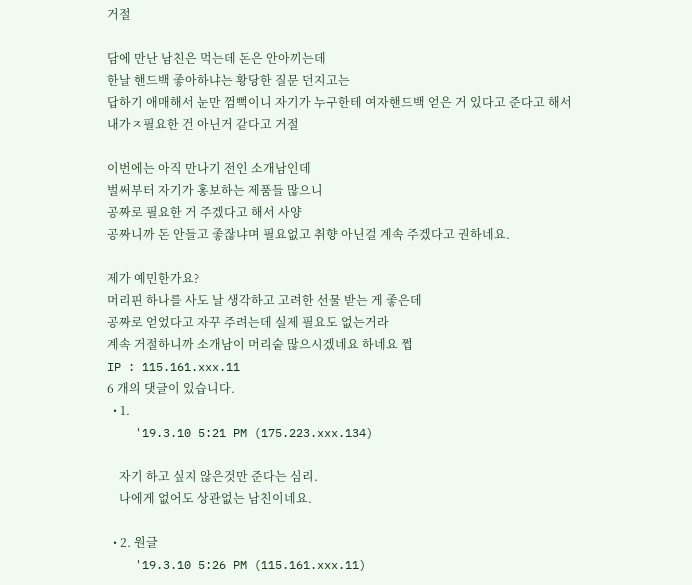거절

담에 만난 남친은 먹는데 돈은 안아끼는데
한날 핸드백 좋아하냐는 황당한 질문 던지고는
답하기 애매해서 눈만 껌뻑이니 자기가 누구한테 여자핸드백 얻은 거 있다고 준다고 해서
내가ㅈ필요한 건 아닌거 같다고 거절

이번에는 아직 만나기 전인 소개남인데
벌써부터 자기가 홍보하는 제품들 많으니
공짜로 필요한 거 주겠다고 해서 사양
공짜니까 돈 안들고 좋잖냐며 필요없고 취향 아닌걸 계속 주겠다고 권하네요.

제가 예민한가요?
머리핀 하나를 사도 날 생각하고 고려한 선물 받는 게 좋은데
공짜로 얻었다고 자꾸 주려는데 실제 필요도 없는거라
계속 거절하니까 소개남이 머리숱 많으시겠네요 하네요 쩝
IP : 115.161.xxx.11
6 개의 댓글이 있습니다.
  • 1.
    '19.3.10 5:21 PM (175.223.xxx.134)

    자기 하고 싶지 않은것만 준다는 심리.
    나에게 없어도 상관없는 남친이네요.

  • 2. 원글
    '19.3.10 5:26 PM (115.161.xxx.11)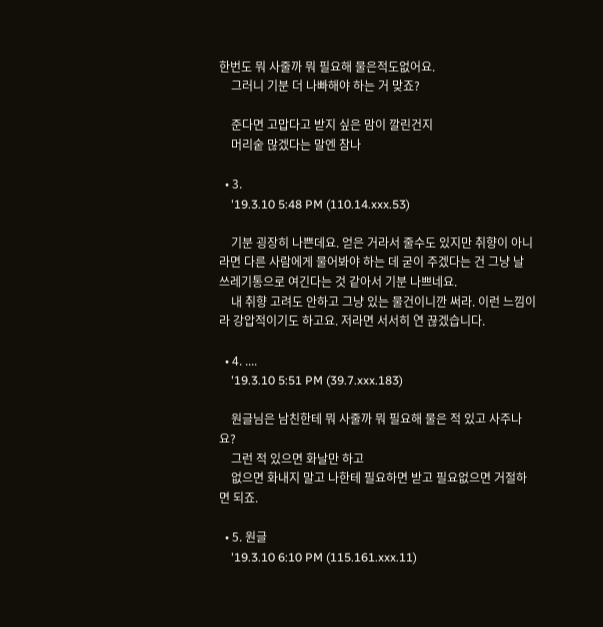한번도 뭐 사줄까 뭐 필요해 물은적도없어요.
    그러니 기분 더 나빠해야 하는 거 맞죠?

    준다면 고맙다고 받지 싶은 맘이 깔린건지
    머리숱 많겠다는 말엔 참나

  • 3.
    '19.3.10 5:48 PM (110.14.xxx.53)

    기분 굉장히 나쁜데요. 얻은 거라서 줄수도 있지만 취향이 아니라면 다른 사람에게 물어봐야 하는 데 굳이 주겠다는 건 그냥 날 쓰레기통으로 여긴다는 것 같아서 기분 나쁘네요.
    내 취향 고려도 안하고 그냥 있는 물건이니깐 써라. 이런 느낌이라 강압적이기도 하고요. 저라면 서서히 연 끊겠습니다.

  • 4. ....
    '19.3.10 5:51 PM (39.7.xxx.183)

    원글님은 남친한테 뭐 사줄까 뭐 필요해 물은 적 있고 사주나요?
    그런 적 있으면 화날만 하고
    없으면 화내지 말고 나한테 필요하면 받고 필요없으면 거절하면 되죠.

  • 5. 원글
    '19.3.10 6:10 PM (115.161.xxx.11)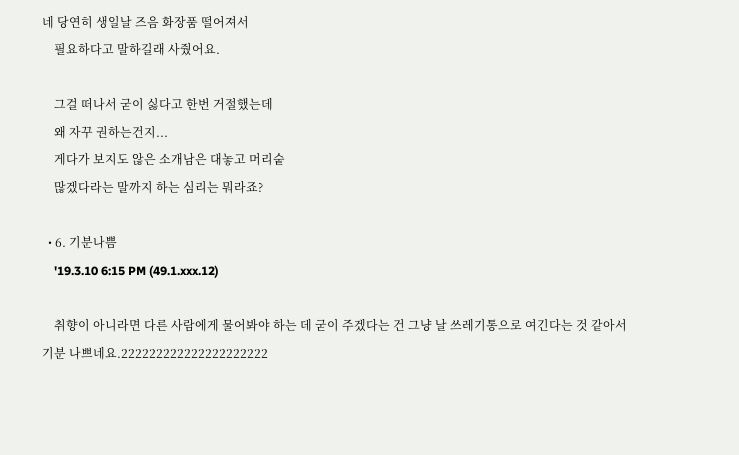네 당연히 생일날 즈음 화장품 떨어져서
    필요하다고 말하길래 사줬어요.

    그걸 떠나서 굳이 싫다고 한번 거절했는데
    왜 자꾸 권하는건지...
    게다가 보지도 않은 소개남은 대놓고 머리숱
    많겠다라는 말까지 하는 심리는 뭐라죠?

  • 6. 기분나쁨
    '19.3.10 6:15 PM (49.1.xxx.12)

    취향이 아니라면 다른 사람에게 물어봐야 하는 데 굳이 주겠다는 건 그냥 날 쓰레기통으로 여긴다는 것 같아서 기분 나쁘네요.222222222222222222222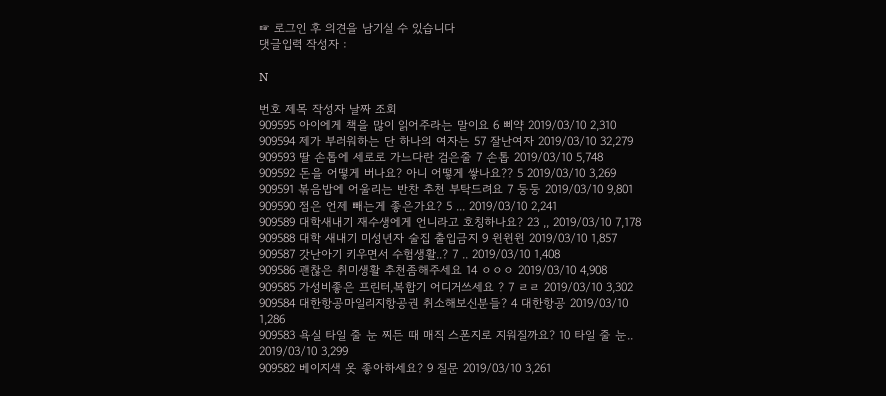☞ 로그인 후 의견을 남기실 수 있습니다
댓글입력 작성자 :

N

번호 제목 작성자 날짜 조회
909595 아이에게 책을 많이 읽어주라는 말이요 6 삐약 2019/03/10 2,310
909594 제가 부러워하는 단 하나의 여자는 57 잘난여자 2019/03/10 32,279
909593 딸 손톱에 세로로 가느다란 검은줄 7 손톱 2019/03/10 5,748
909592 돈을 어떻게 버나요? 아니 어떻게 쌓나요?? 5 2019/03/10 3,269
909591 볶음밥에 어울리는 반찬 추천 부탁드려요 7 둥둥 2019/03/10 9,801
909590 점은 언제 빼는게 좋은가요? 5 ... 2019/03/10 2,241
909589 대학새내기 재수생에게 언니라고 호칭하나요? 23 ,, 2019/03/10 7,178
909588 대학 새내기 미성년자 술집 출입금지 9 윈윈윈 2019/03/10 1,857
909587 갓난아기 키우면서 수험생활..? 7 .. 2019/03/10 1,408
909586 괜찮은 취미생활 추천좀해주세요 14 ㅇㅇㅇ 2019/03/10 4,908
909585 가성비좋은 프린터,복합기 어디거쓰세요 ? 7 ㄹㄹ 2019/03/10 3,302
909584 대한항공마일리지항공권 취소해보신분들? 4 대한항공 2019/03/10 1,286
909583 욕실 타일 줄 눈 찌든 때 매직 스폰지로 지워질까요? 10 타일 줄 눈.. 2019/03/10 3,299
909582 베이지색 옷 좋아하세요? 9 질문 2019/03/10 3,261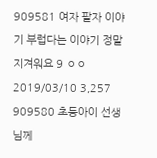909581 여자 팔자 이야기 부럽다는 이야기 정말 지겨워요 9 ㅇㅇ 2019/03/10 3,257
909580 초등아이 선생님께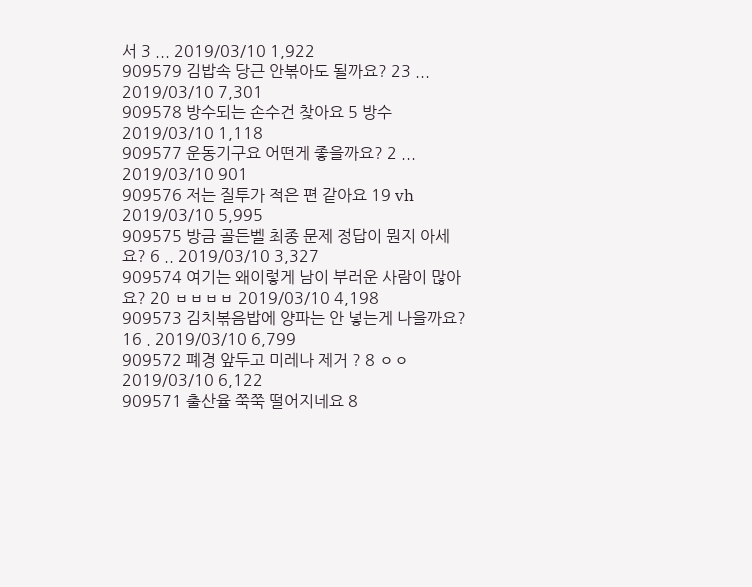서 3 ... 2019/03/10 1,922
909579 김밥속 당근 안볶아도 될까요? 23 ... 2019/03/10 7,301
909578 방수되는 손수건 찾아요 5 방수 2019/03/10 1,118
909577 운동기구요 어떤게 좋을까요? 2 ... 2019/03/10 901
909576 저는 질투가 적은 편 같아요 19 vh 2019/03/10 5,995
909575 방금 골든벨 최종 문제 정답이 뭔지 아세요? 6 .. 2019/03/10 3,327
909574 여기는 왜이렇게 남이 부러운 사람이 많아요? 20 ㅂㅂㅂㅂ 2019/03/10 4,198
909573 김치볶음밥에 양파는 안 넣는게 나을까요? 16 . 2019/03/10 6,799
909572 폐경 앞두고 미레나 제거 ? 8 ㅇㅇ 2019/03/10 6,122
909571 출산율 쭉쭉 떨어지네요 8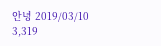안녕 2019/03/10 3,319